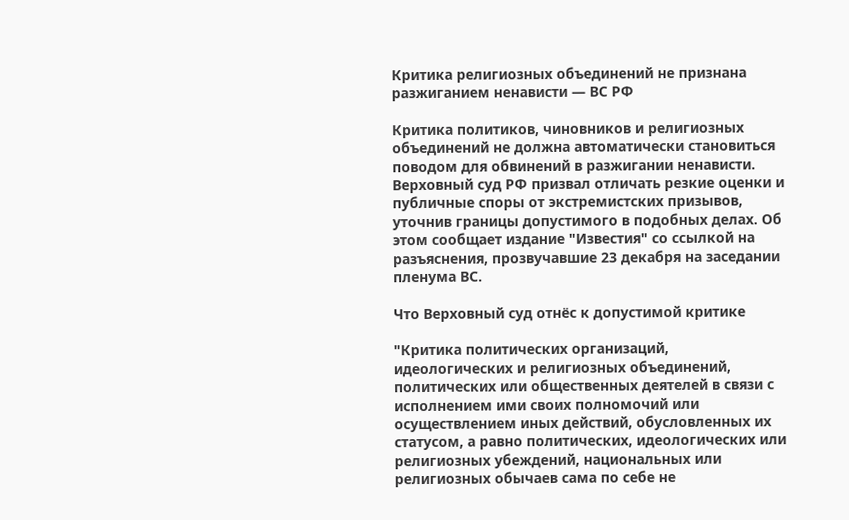Критика религиозных объединений не признана разжиганием ненависти — ВС РФ

Критика политиков, чиновников и религиозных объединений не должна автоматически становиться поводом для обвинений в разжигании ненависти. Верховный суд РФ призвал отличать резкие оценки и публичные споры от экстремистских призывов, уточнив границы допустимого в подобных делах. Об этом сообщает издание "Известия" со ссылкой на разъяснения, прозвучавшие 23 декабря на заседании пленума ВС.

Что Верховный суд отнёс к допустимой критике

"Критика политических организаций, идеологических и религиозных объединений, политических или общественных деятелей в связи с исполнением ими своих полномочий или осуществлением иных действий, обусловленных их статусом, а равно политических, идеологических или религиозных убеждений, национальных или религиозных обычаев сама по себе не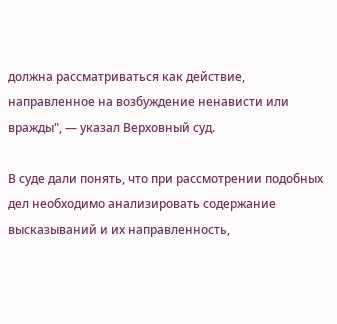должна рассматриваться как действие, направленное на возбуждение ненависти или вражды", — указал Верховный суд.

В суде дали понять, что при рассмотрении подобных дел необходимо анализировать содержание высказываний и их направленность,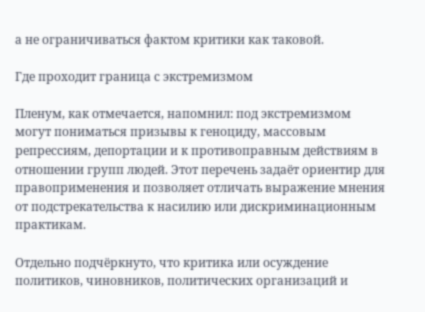а не ограничиваться фактом критики как таковой.

Где проходит граница с экстремизмом

Пленум, как отмечается, напомнил: под экстремизмом могут пониматься призывы к геноциду, массовым репрессиям, депортации и к противоправным действиям в отношении групп людей. Этот перечень задаёт ориентир для правоприменения и позволяет отличать выражение мнения от подстрекательства к насилию или дискриминационным практикам.

Отдельно подчёркнуто, что критика или осуждение политиков, чиновников, политических организаций и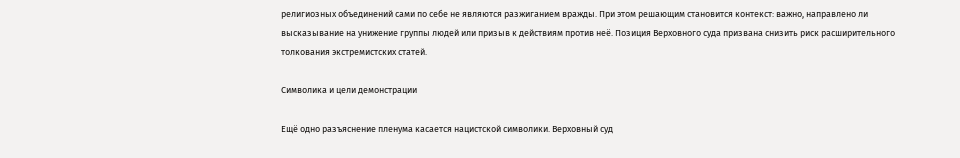религиозных объединений сами по себе не являются разжиганием вражды. При этом решающим становится контекст: важно, направлено ли высказывание на унижение группы людей или призыв к действиям против неё. Позиция Верховного суда призвана снизить риск расширительного толкования экстремистских статей.

Символика и цели демонстрации

Ещё одно разъяснение пленума касается нацистской символики. Верховный суд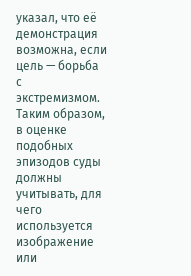указал, что её демонстрация возможна, если цель — борьба с экстремизмом. Таким образом, в оценке подобных эпизодов суды должны учитывать, для чего используется изображение или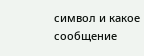символ и какое сообщение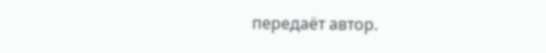передаёт автор.